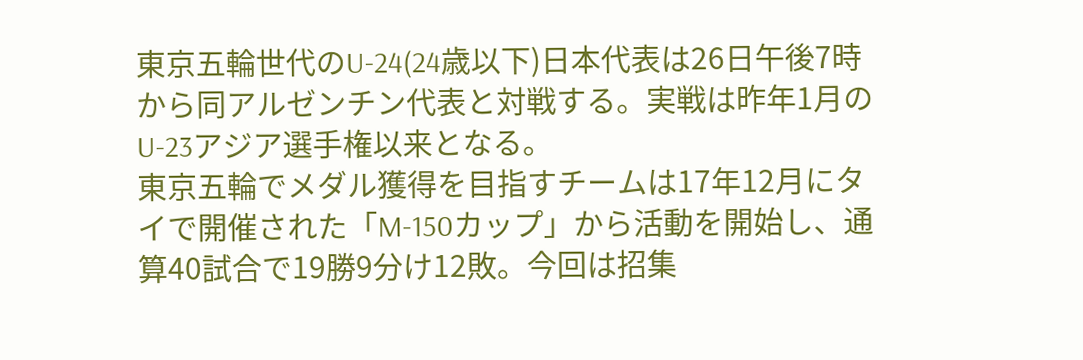東京五輪世代のU-24(24歳以下)日本代表は26日午後7時から同アルゼンチン代表と対戦する。実戦は昨年1月のU-23アジア選手権以来となる。
東京五輪でメダル獲得を目指すチームは17年12月にタイで開催された「M-150カップ」から活動を開始し、通算40試合で19勝9分け12敗。今回は招集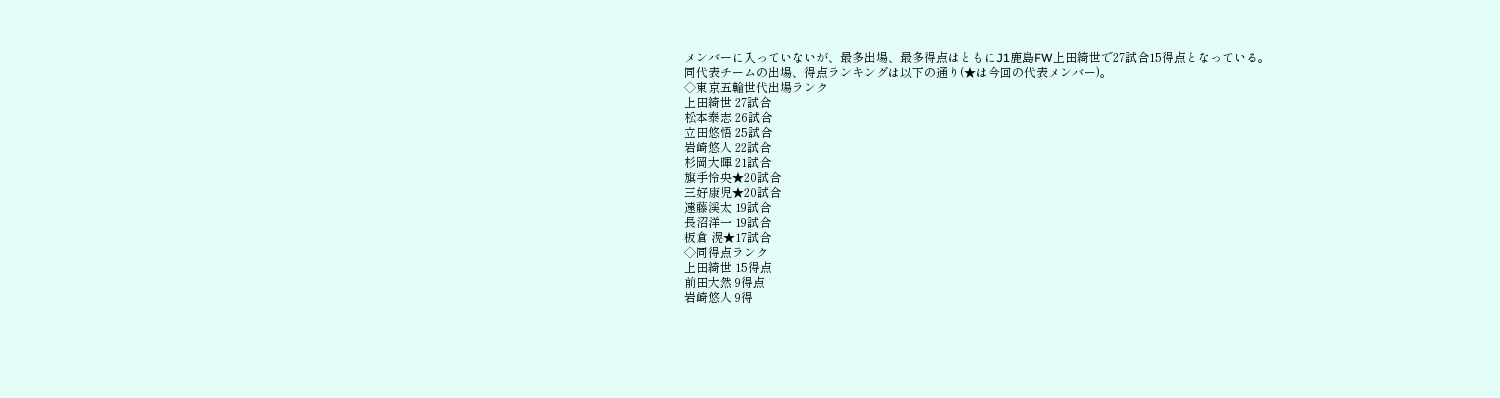メンバーに入っていないが、最多出場、最多得点はともにJ1鹿島FW上田綺世で27試合15得点となっている。
同代表チームの出場、得点ランキングは以下の通り(★は今回の代表メンバー)。
◇東京五輪世代出場ランク
上田綺世 27試合
松本泰志 26試合
立田悠悟 25試合
岩崎悠人 22試合
杉岡大暉 21試合
旗手怜央★20試合
三好康児★20試合
遠藤渓太 19試合
長沼洋一 19試合
板倉 滉★17試合
◇同得点ランク
上田綺世 15得点
前田大然 9得点
岩崎悠人 9得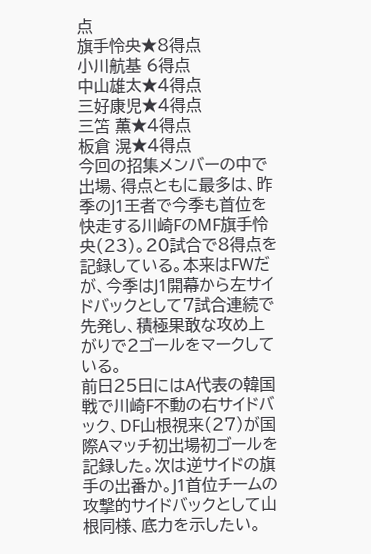点
旗手怜央★8得点
小川航基 6得点
中山雄太★4得点
三好康児★4得点
三笘 薫★4得点
板倉 滉★4得点
今回の招集メンバーの中で出場、得点ともに最多は、昨季のJ1王者で今季も首位を快走する川崎FのMF旗手怜央(23)。20試合で8得点を記録している。本来はFWだが、今季はJ1開幕から左サイドバックとして7試合連続で先発し、積極果敢な攻め上がりで2ゴールをマークしている。
前日25日にはA代表の韓国戦で川崎F不動の右サイドバック、DF山根視来(27)が国際Aマッチ初出場初ゴールを記録した。次は逆サイドの旗手の出番か。J1首位チームの攻撃的サイドバックとして山根同様、底力を示したい。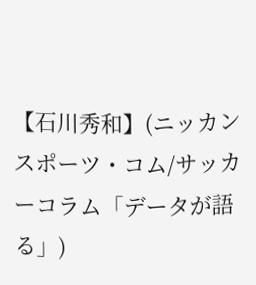【石川秀和】(ニッカンスポーツ・コム/サッカーコラム「データが語る」)